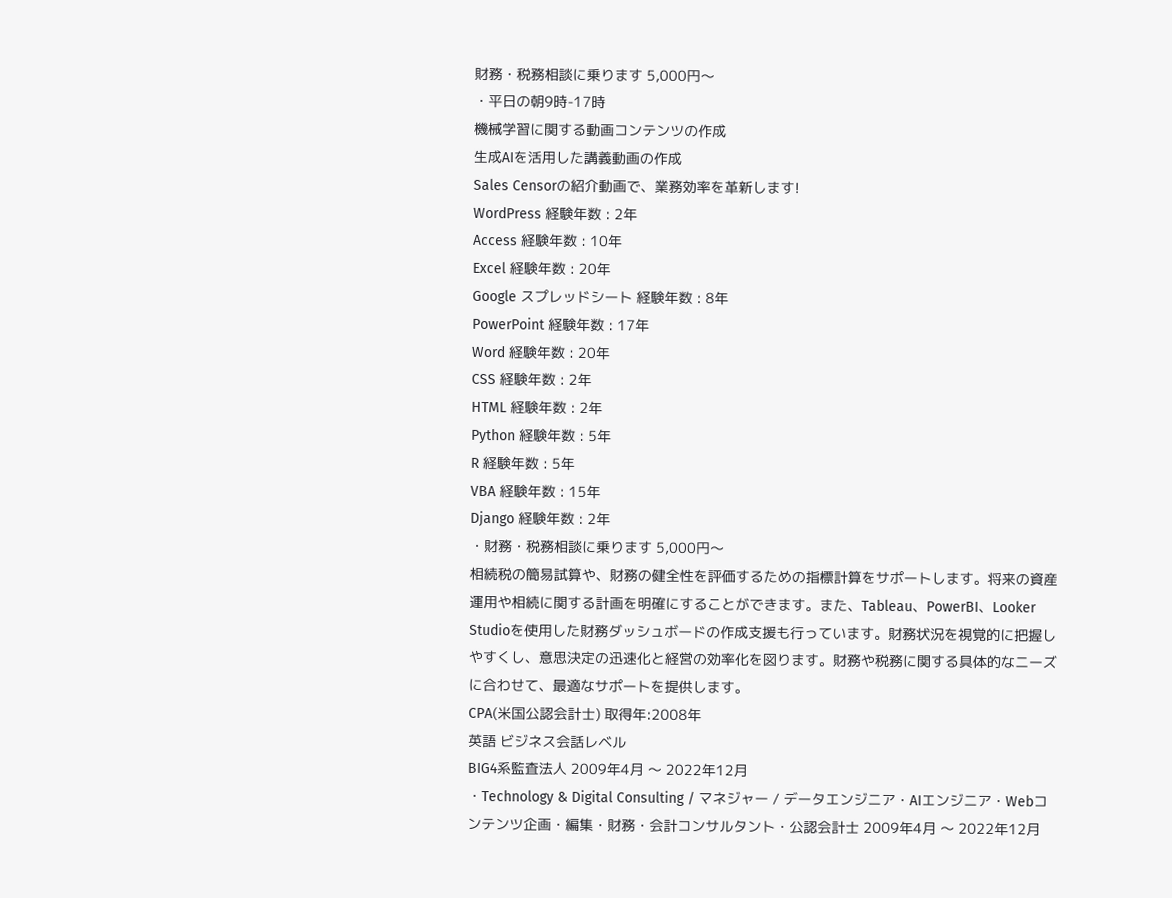財務・税務相談に乗ります 5,000円〜
・平日の朝9時-17時
機械学習に関する動画コンテンツの作成
生成AIを活用した講義動画の作成
Sales Censorの紹介動画で、業務効率を革新します!
WordPress 経験年数 : 2年
Access 経験年数 : 10年
Excel 経験年数 : 20年
Google スプレッドシート 経験年数 : 8年
PowerPoint 経験年数 : 17年
Word 経験年数 : 20年
CSS 経験年数 : 2年
HTML 経験年数 : 2年
Python 経験年数 : 5年
R 経験年数 : 5年
VBA 経験年数 : 15年
Django 経験年数 : 2年
・財務・税務相談に乗ります 5,000円〜
相続税の簡易試算や、財務の健全性を評価するための指標計算をサポートします。将来の資産運用や相続に関する計画を明確にすることができます。また、Tableau、PowerBI、Looker Studioを使用した財務ダッシュボードの作成支援も行っています。財務状況を視覚的に把握しやすくし、意思決定の迅速化と経営の効率化を図ります。財務や税務に関する具体的なニーズに合わせて、最適なサポートを提供します。
CPA(米国公認会計士) 取得年:2008年
英語 ビジネス会話レベル
BIG4系監査法人 2009年4月 〜 2022年12月
・Technology & Digital Consulting / マネジャー / データエンジニア・AIエンジニア・Webコンテンツ企画・編集・財務・会計コンサルタント・公認会計士 2009年4月 〜 2022年12月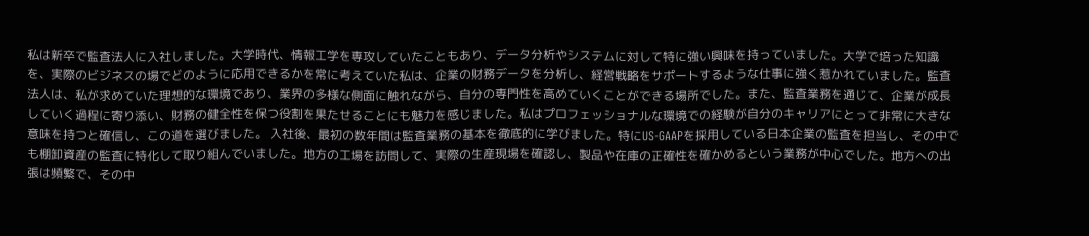私は新卒で監査法人に入社しました。大学時代、情報工学を専攻していたこともあり、データ分析やシステムに対して特に強い興味を持っていました。大学で培った知識を、実際のビジネスの場でどのように応用できるかを常に考えていた私は、企業の財務データを分析し、経営戦略をサポートするような仕事に強く惹かれていました。監査法人は、私が求めていた理想的な環境であり、業界の多様な側面に触れながら、自分の専門性を高めていくことができる場所でした。また、監査業務を通じて、企業が成長していく過程に寄り添い、財務の健全性を保つ役割を果たせることにも魅力を感じました。私はプロフェッショナルな環境での経験が自分のキャリアにとって非常に大きな意味を持つと確信し、この道を選びました。 入社後、最初の数年間は監査業務の基本を徹底的に学びました。特にUS-GAAPを採用している日本企業の監査を担当し、その中でも棚卸資産の監査に特化して取り組んでいました。地方の工場を訪問して、実際の生産現場を確認し、製品や在庫の正確性を確かめるという業務が中心でした。地方への出張は頻繁で、その中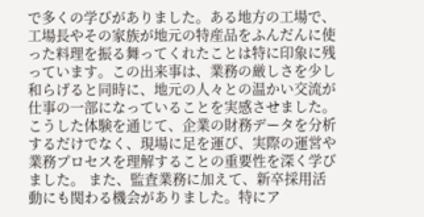で多くの学びがありました。ある地方の工場で、工場長やその家族が地元の特産品をふんだんに使った料理を振る舞ってくれたことは特に印象に残っています。この出来事は、業務の厳しさを少し和らげると同時に、地元の人々との温かい交流が仕事の一部になっていることを実感させました。こうした体験を通じて、企業の財務データを分析するだけでなく、現場に足を運び、実際の運営や業務プロセスを理解することの重要性を深く学びました。 また、監査業務に加えて、新卒採用活動にも関わる機会がありました。特にア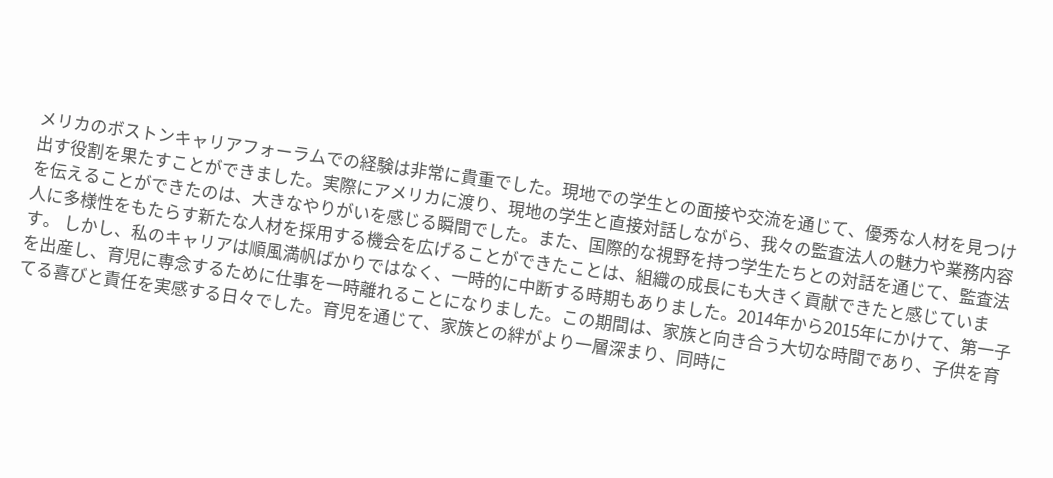メリカのボストンキャリアフォーラムでの経験は非常に貴重でした。現地での学生との面接や交流を通じて、優秀な人材を見つけ出す役割を果たすことができました。実際にアメリカに渡り、現地の学生と直接対話しながら、我々の監査法人の魅力や業務内容を伝えることができたのは、大きなやりがいを感じる瞬間でした。また、国際的な視野を持つ学生たちとの対話を通じて、監査法人に多様性をもたらす新たな人材を採用する機会を広げることができたことは、組織の成長にも大きく貢献できたと感じています。 しかし、私のキャリアは順風満帆ばかりではなく、一時的に中断する時期もありました。2014年から2015年にかけて、第一子を出産し、育児に専念するために仕事を一時離れることになりました。この期間は、家族と向き合う大切な時間であり、子供を育てる喜びと責任を実感する日々でした。育児を通じて、家族との絆がより一層深まり、同時に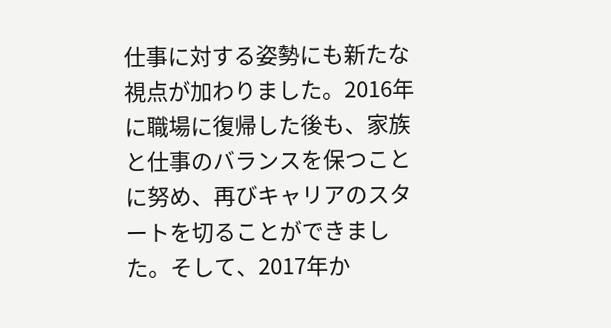仕事に対する姿勢にも新たな視点が加わりました。2016年に職場に復帰した後も、家族と仕事のバランスを保つことに努め、再びキャリアのスタートを切ることができました。そして、2017年か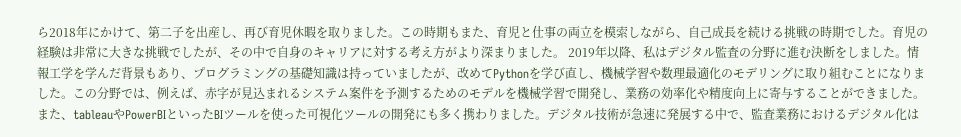ら2018年にかけて、第二子を出産し、再び育児休暇を取りました。この時期もまた、育児と仕事の両立を模索しながら、自己成長を続ける挑戦の時期でした。育児の経験は非常に大きな挑戦でしたが、その中で自身のキャリアに対する考え方がより深まりました。 2019年以降、私はデジタル監査の分野に進む決断をしました。情報工学を学んだ背景もあり、プログラミングの基礎知識は持っていましたが、改めてPythonを学び直し、機械学習や数理最適化のモデリングに取り組むことになりました。この分野では、例えば、赤字が見込まれるシステム案件を予測するためのモデルを機械学習で開発し、業務の効率化や精度向上に寄与することができました。また、tableauやPowerBIといったBIツールを使った可視化ツールの開発にも多く携わりました。デジタル技術が急速に発展する中で、監査業務におけるデジタル化は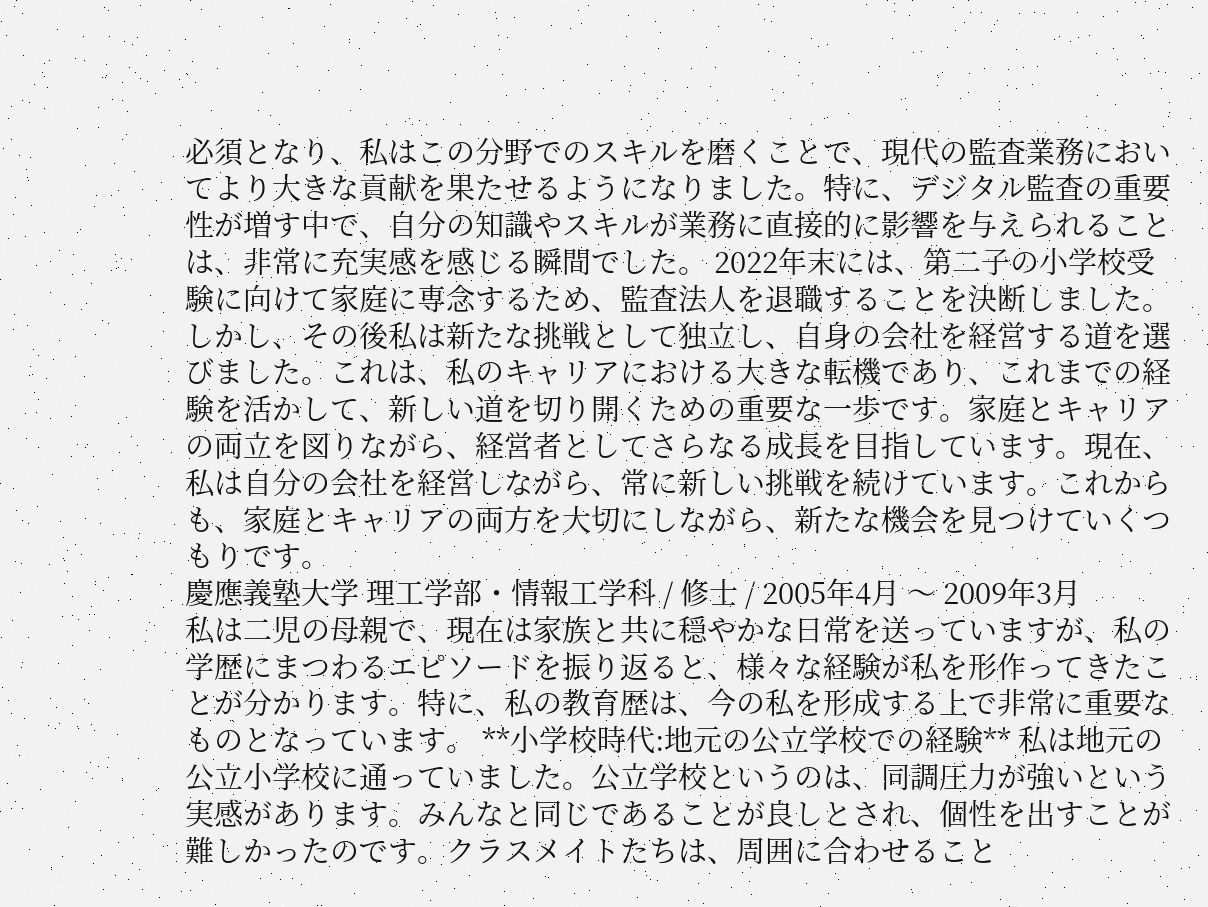必須となり、私はこの分野でのスキルを磨くことで、現代の監査業務においてより大きな貢献を果たせるようになりました。特に、デジタル監査の重要性が増す中で、自分の知識やスキルが業務に直接的に影響を与えられることは、非常に充実感を感じる瞬間でした。 2022年末には、第二子の小学校受験に向けて家庭に専念するため、監査法人を退職することを決断しました。しかし、その後私は新たな挑戦として独立し、自身の会社を経営する道を選びました。これは、私のキャリアにおける大きな転機であり、これまでの経験を活かして、新しい道を切り開くための重要な一歩です。家庭とキャリアの両立を図りながら、経営者としてさらなる成長を目指しています。現在、私は自分の会社を経営しながら、常に新しい挑戦を続けています。これからも、家庭とキャリアの両方を大切にしながら、新たな機会を見つけていくつもりです。
慶應義塾大学 理工学部・情報工学科 / 修士 / 2005年4月 〜 2009年3月
私は二児の母親で、現在は家族と共に穏やかな日常を送っていますが、私の学歴にまつわるエピソードを振り返ると、様々な経験が私を形作ってきたことが分かります。特に、私の教育歴は、今の私を形成する上で非常に重要なものとなっています。 **小学校時代:地元の公立学校での経験** 私は地元の公立小学校に通っていました。公立学校というのは、同調圧力が強いという実感があります。みんなと同じであることが良しとされ、個性を出すことが難しかったのです。クラスメイトたちは、周囲に合わせること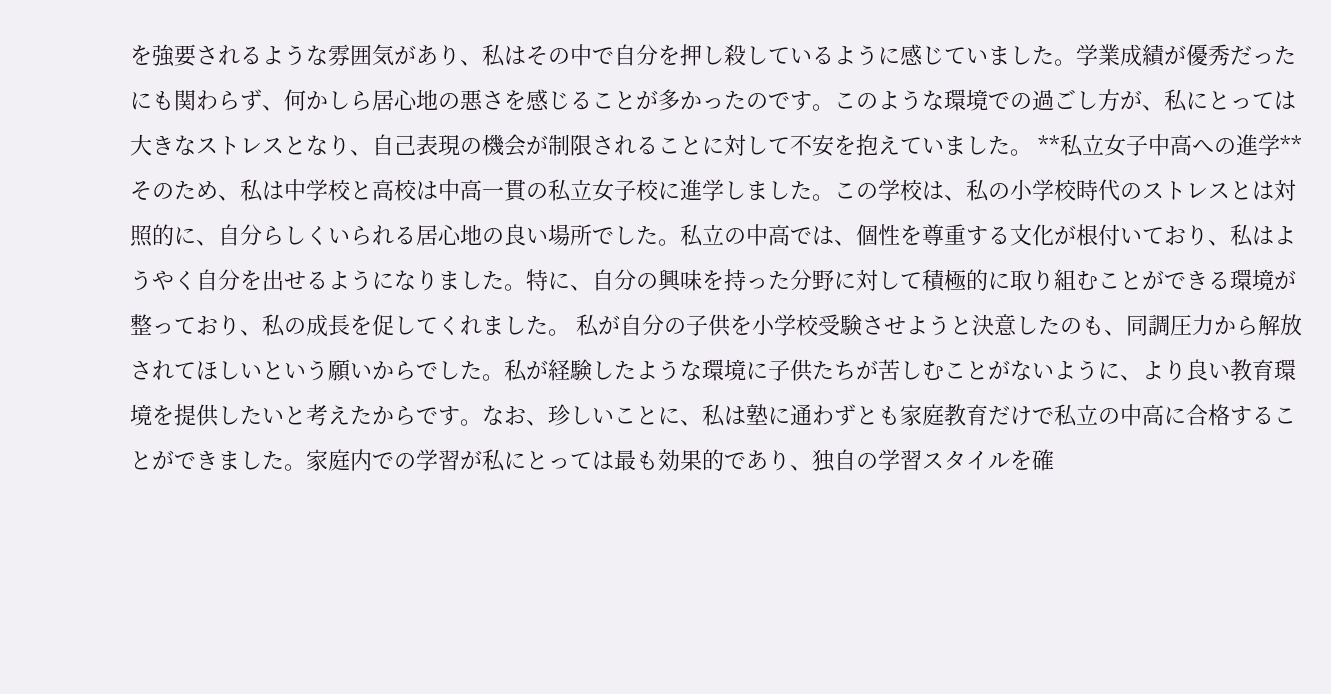を強要されるような雰囲気があり、私はその中で自分を押し殺しているように感じていました。学業成績が優秀だったにも関わらず、何かしら居心地の悪さを感じることが多かったのです。このような環境での過ごし方が、私にとっては大きなストレスとなり、自己表現の機会が制限されることに対して不安を抱えていました。 **私立女子中高への進学** そのため、私は中学校と高校は中高一貫の私立女子校に進学しました。この学校は、私の小学校時代のストレスとは対照的に、自分らしくいられる居心地の良い場所でした。私立の中高では、個性を尊重する文化が根付いており、私はようやく自分を出せるようになりました。特に、自分の興味を持った分野に対して積極的に取り組むことができる環境が整っており、私の成長を促してくれました。 私が自分の子供を小学校受験させようと決意したのも、同調圧力から解放されてほしいという願いからでした。私が経験したような環境に子供たちが苦しむことがないように、より良い教育環境を提供したいと考えたからです。なお、珍しいことに、私は塾に通わずとも家庭教育だけで私立の中高に合格することができました。家庭内での学習が私にとっては最も効果的であり、独自の学習スタイルを確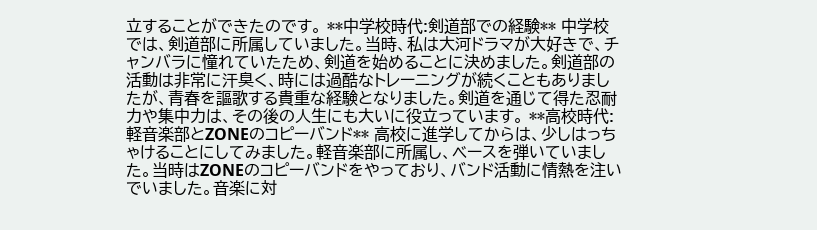立することができたのです。 **中学校時代:剣道部での経験** 中学校では、剣道部に所属していました。当時、私は大河ドラマが大好きで、チャンバラに憧れていたため、剣道を始めることに決めました。剣道部の活動は非常に汗臭く、時には過酷なトレーニングが続くこともありましたが、青春を謳歌する貴重な経験となりました。剣道を通じて得た忍耐力や集中力は、その後の人生にも大いに役立っています。 **高校時代:軽音楽部とZONEのコピーバンド** 高校に進学してからは、少しはっちゃけることにしてみました。軽音楽部に所属し、ベースを弾いていました。当時はZONEのコピーバンドをやっており、バンド活動に情熱を注いでいました。音楽に対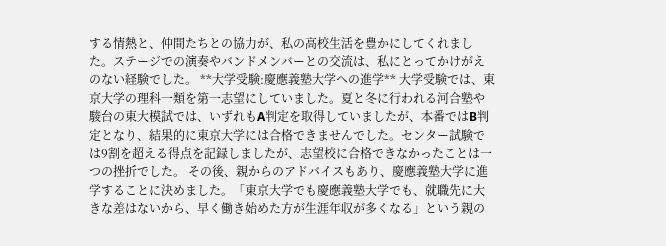する情熱と、仲間たちとの協力が、私の高校生活を豊かにしてくれました。ステージでの演奏やバンドメンバーとの交流は、私にとってかけがえのない経験でした。 **大学受験:慶應義塾大学への進学** 大学受験では、東京大学の理科一類を第一志望にしていました。夏と冬に行われる河合塾や駿台の東大模試では、いずれもA判定を取得していましたが、本番ではB判定となり、結果的に東京大学には合格できませんでした。センター試験では9割を超える得点を記録しましたが、志望校に合格できなかったことは一つの挫折でした。 その後、親からのアドバイスもあり、慶應義塾大学に進学することに決めました。「東京大学でも慶應義塾大学でも、就職先に大きな差はないから、早く働き始めた方が生涯年収が多くなる」という親の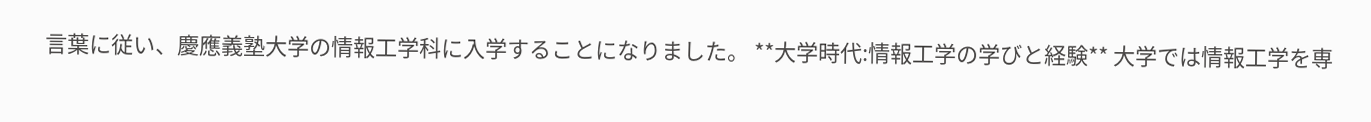言葉に従い、慶應義塾大学の情報工学科に入学することになりました。 **大学時代:情報工学の学びと経験** 大学では情報工学を専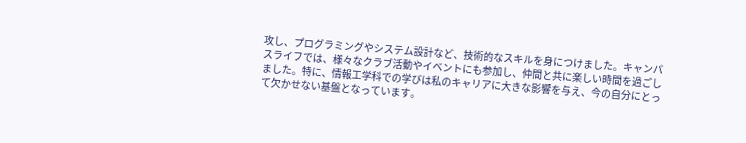攻し、プログラミングやシステム設計など、技術的なスキルを身につけました。キャンパスライフでは、様々なクラブ活動やイベントにも参加し、仲間と共に楽しい時間を過ごしました。特に、情報工学科での学びは私のキャリアに大きな影響を与え、今の自分にとって欠かせない基盤となっています。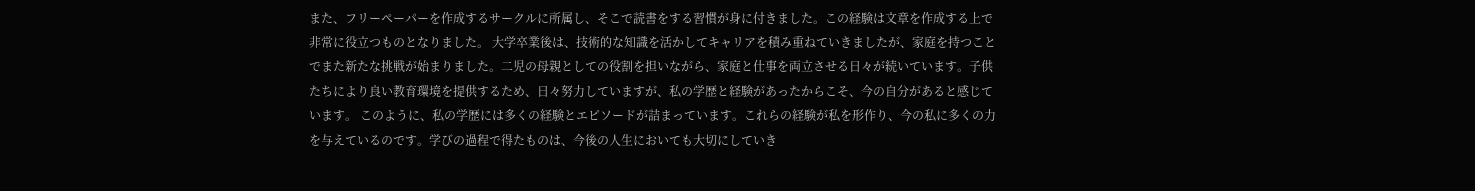また、フリーペーパーを作成するサークルに所属し、そこで読書をする習慣が身に付きました。この経験は文章を作成する上で非常に役立つものとなりました。 大学卒業後は、技術的な知識を活かしてキャリアを積み重ねていきましたが、家庭を持つことでまた新たな挑戦が始まりました。二児の母親としての役割を担いながら、家庭と仕事を両立させる日々が続いています。子供たちにより良い教育環境を提供するため、日々努力していますが、私の学歴と経験があったからこそ、今の自分があると感じています。 このように、私の学歴には多くの経験とエピソードが詰まっています。これらの経験が私を形作り、今の私に多くの力を与えているのです。学びの過程で得たものは、今後の人生においても大切にしていき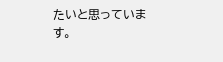たいと思っています。